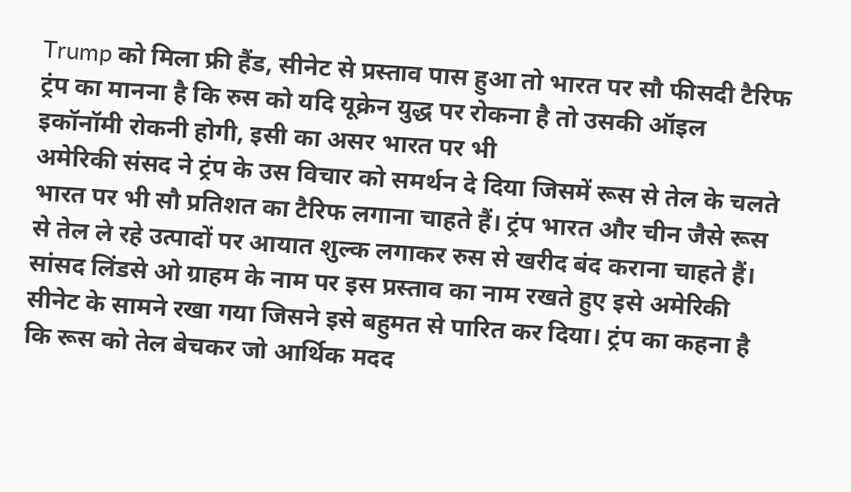Trump को मिला फ्री हैंड, सीनेट से प्रस्ताव पास हुआ तो भारत पर सौ फीसदी टैरिफ
ट्रंप का मानना है कि रुस को यदि यूक्रेन युद्ध पर रोकना है तो उसकी ऑइल इकॉनॉमी रोकनी होगी, इसी का असर भारत पर भी
अमेरिकी संसद ने ट्रंप के उस विचार को समर्थन दे दिया जिसमें रूस से तेल के चलते भारत पर भी सौ प्रतिशत का टैरिफ लगाना चाहते हैं। ट्रंप भारत और चीन जैसे रूस से तेल ले रहे उत्पादों पर आयात शुल्क लगाकर रुस से खरीद बंद कराना चाहते हैं। सांसद लिंडसे ओ ग्राहम के नाम पर इस प्रस्ताव का नाम रखते हुए इसे अमेरिकी सीनेट के सामने रखा गया जिसने इसे बहुमत से पारित कर दिया। ट्रंप का कहना है कि रूस को तेल बेचकर जो आर्थिक मदद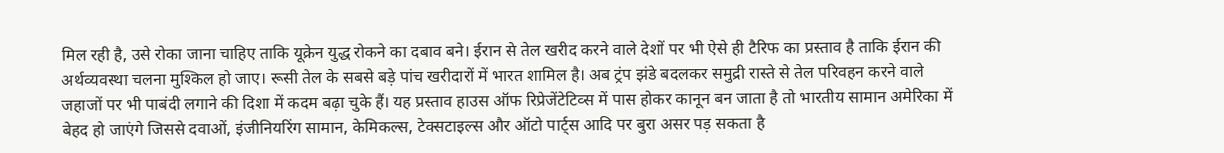मिल रही है, उसे रोका जाना चाहिए ताकि यूक्रेन युद्ध रोकने का दबाव बने। ईरान से तेल खरीद करने वाले देशों पर भी ऐसे ही टैरिफ का प्रस्ताव है ताकि ईरान की अर्थव्यवस्था चलना मुश्किल हो जाए। रूसी तेल के सबसे बड़े पांच खरीदारों में भारत शामिल है। अब ट्रंप झंडे बदलकर समुद्री रास्ते से तेल परिवहन करने वाले जहाजों पर भी पाबंदी लगाने की दिशा में कदम बढ़ा चुके हैं। यह प्रस्ताव हाउस ऑफ रिप्रेजेंटेटिव्स में पास होकर कानून बन जाता है तो भारतीय सामान अमेरिका में बेहद हो जाएंगे जिससे दवाओं, इंजीनियरिंग सामान, केमिकल्स, टेक्सटाइल्स और ऑटो पार्ट्स आदि पर बुरा असर पड़ सकता है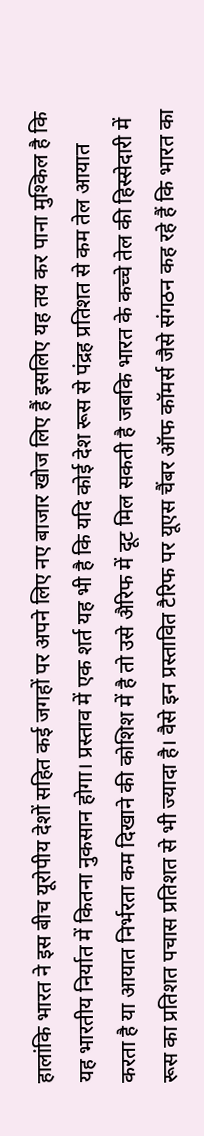हालांकि भारत ने इस बीच यूरोपीय देशों सहित कई जगहों पर अपने लिए नए बाजार खोज लिए हैं इसलिए यह तय कर पाना मुश्किल है कि यह भारतीय निर्यात में कितना नुकसान होगा। प्रस्ताव में एक शर्त यह भी है कि यदि कोई देश रूस से पंद्रह प्रतिशत से कम तेल आयात करता है या आयात निर्भरता कम दिखाने की कोशिश में है तो उसे अैरिफ में दूट मिल सकती है जबकि भारत के कच्चे तेल की हिस्सेदारी में रूस का प्रतिशत पचास प्रतिशत से भी ज्यादा है। वैसे इन प्रस्तावित टैरिफ पर यूएस चैंबर ऑफ कॉमर्स जैसे संगठन कह रहे हैं कि भारत का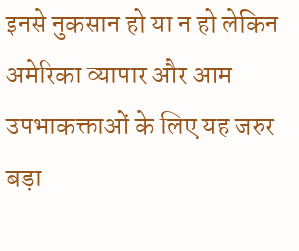इनसे नुकसान हो या न हो लेकिन अमेरिका व्यापार और आम उपभाकक्ताओं के लिए यह जरुर बड़ा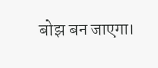बोझ बन जाएगा।